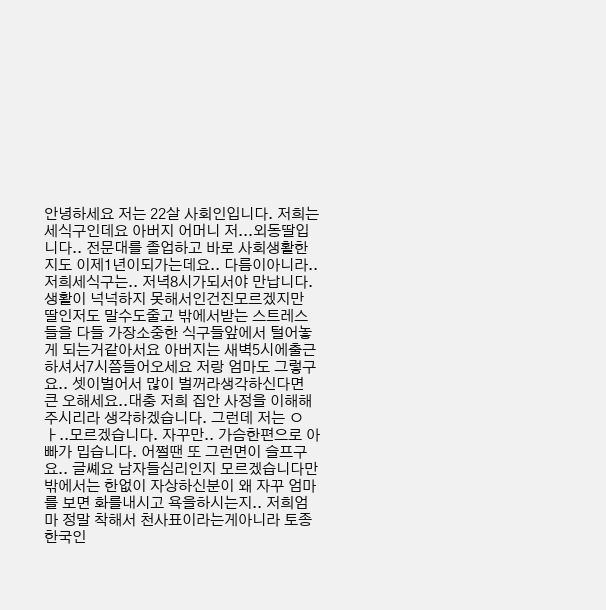안녕하세요 저는 22살 사회인입니다. 저희는 세식구인데요 아버지 어머니 저...외동딸입니다.. 전문대를 졸업하고 바로 사회생활한지도 이제1년이되가는데요.. 다름이아니라..저희세식구는.. 저녁8시가되서야 만납니다. 생활이 넉넉하지 못해서인건진모르겠지만 딸인저도 말수도줄고 밖에서받는 스트레스들을 다들 가장소중한 식구들앞에서 털어놓게 되는거같아서요 아버지는 새벽5시에출근하셔서7시쯤들어오세요 저랑 엄마도 그렇구요.. 셋이벌어서 많이 벌꺼라생각하신다면 큰 오해세요..대충 저희 집안 사정을 이해해주시리라 생각하겠습니다. 그런데 저는 ㅇ ㅏ..모르겠습니다. 자꾸만.. 가슴한편으로 아빠가 밉습니다. 어쩔땐 또 그런면이 슬프구요.. 글쎼요 남자들심리인지 모르겠습니다만 밖에서는 한없이 자상하신분이 왜 자꾸 엄마를 보면 화를내시고 욕을하시는지.. 저희엄마 정말 착해서 천사표이라는게아니라 토종 한국인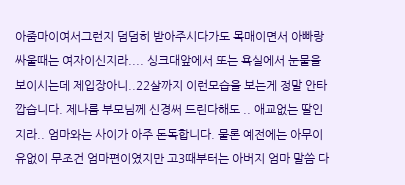아줌마이여서그런지 덤덤히 받아주시다가도 목매이면서 아빠랑 싸울때는 여자이신지라.... 싱크대앞에서 또는 욕실에서 눈물을 보이시는데 제입장아니..22살까지 이런모습을 보는게 정말 안타깝습니다. 제나름 부모님께 신경써 드린다해도 .. 애교없는 딸인지라.. 엄마와는 사이가 아주 돈독합니다. 물론 예전에는 아무이유없이 무조건 엄마편이였지만 고3때부터는 아버지 엄마 말씀 다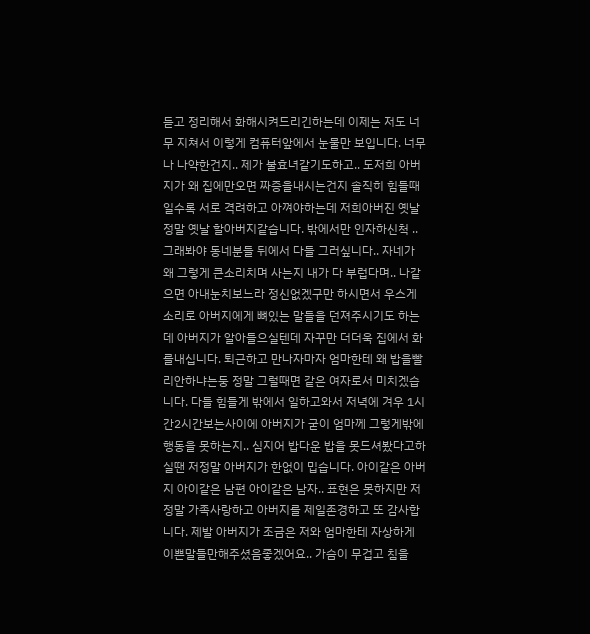듣고 정리해서 화해시켜드리긴하는데 이제는 저도 너무 지쳐서 이렇게 컴퓨터앞에서 눈물만 보입니다. 너무나 나약한건지.. 제가 불효녀같기도하고.. 도저희 아버지가 왜 집에만오면 짜증을내시는건지 솔직히 힘들때일수록 서로 격려하고 아껴야하는데 저희아버진 옛날 정말 옛날 할아버지같습니다. 밖에서만 인자하신척 .. 그래봐야 동네분들 뒤에서 다들 그러싶니다.. 자네가 왜 그렇게 큰소리치며 사는지 내가 다 부럽다며.. 나같으면 아내눈치보느라 정신없겠구만 하시면서 우스게 소리로 아버지에게 뼈있는 말들을 던져주시기도 하는데 아버지가 알아들으실텐데 자꾸만 더더욱 집에서 화를내십니다. 퇴근하고 만나자마자 엄마한테 왜 밥을빨리안하냐는둥 정말 그럴때면 같은 여자로서 미치겠습니다. 다들 힘들게 밖에서 일하고와서 저녁에 겨우 1시간2시간보는사이에 아버지가 굳이 엄마께 그렇게밖에 행동을 못하는지.. 심지어 밥다운 밥을 못드셔봤다고하실땐 저정말 아버지가 한없이 밉습니다. 아이같은 아버지 아이같은 남편 아이같은 남자.. 표현은 못하지만 저정말 가족사랑하고 아버지를 제일존경하고 또 감사합니다. 제발 아버지가 조금은 저와 엄마한테 자상하게 이쁜말들만해주셨음좋겠어요.. 가슴이 무겁고 침을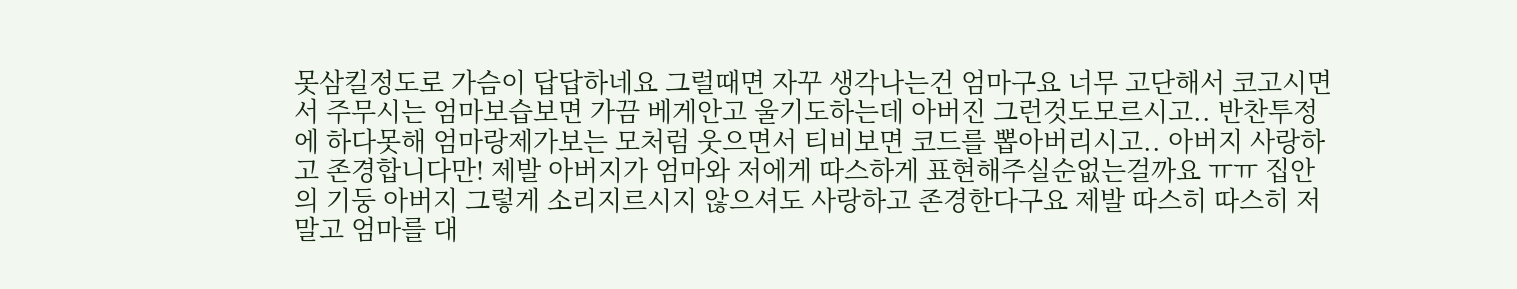못삼킬정도로 가슴이 답답하네요 그럴때면 자꾸 생각나는건 엄마구요 너무 고단해서 코고시면서 주무시는 엄마보습보면 가끔 베게안고 울기도하는데 아버진 그런것도모르시고.. 반찬투정에 하다못해 엄마랑제가보는 모처럼 웃으면서 티비보면 코드를 뽑아버리시고.. 아버지 사랑하고 존경합니다만! 제발 아버지가 엄마와 저에게 따스하게 표현해주실순없는걸까요 ㅠㅠ 집안의 기둥 아버지 그렇게 소리지르시지 않으셔도 사랑하고 존경한다구요 제발 따스히 따스히 저말고 엄마를 대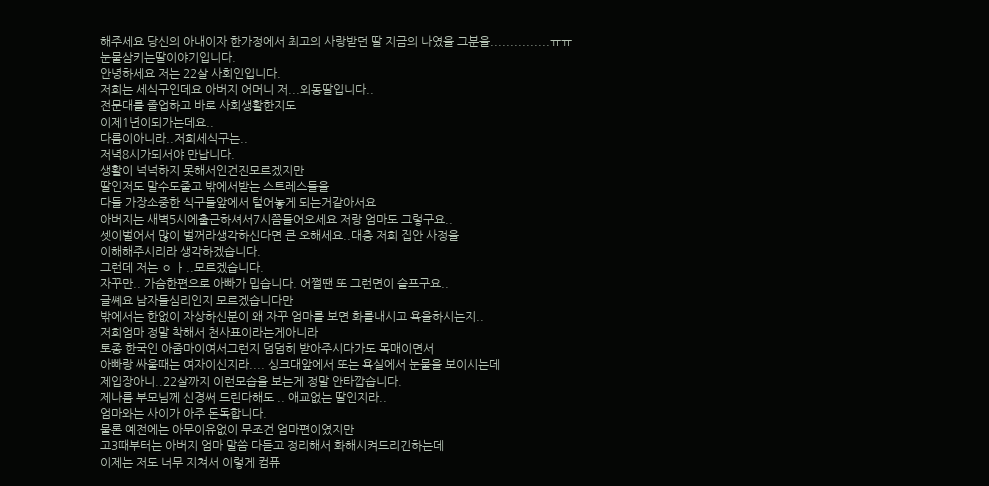해주세요 당신의 아내이자 한가정에서 최고의 사랑받던 딸 지금의 나였을 그분을...............ㅠㅠ
눈물삼키는딸이야기입니다.
안녕하세요 저는 22살 사회인입니다.
저희는 세식구인데요 아버지 어머니 저...외동딸입니다..
전문대를 졸업하고 바로 사회생활한지도
이제1년이되가는데요..
다름이아니라..저희세식구는..
저녁8시가되서야 만납니다.
생활이 넉넉하지 못해서인건진모르겠지만
딸인저도 말수도줄고 밖에서받는 스트레스들을
다들 가장소중한 식구들앞에서 털어놓게 되는거같아서요
아버지는 새벽5시에출근하셔서7시쯤들어오세요 저랑 엄마도 그렇구요..
셋이벌어서 많이 벌꺼라생각하신다면 큰 오해세요..대충 저희 집안 사정을
이해해주시리라 생각하겠습니다.
그런데 저는 ㅇ ㅏ..모르겠습니다.
자꾸만.. 가슴한편으로 아빠가 밉습니다. 어쩔땐 또 그런면이 슬프구요..
글쎼요 남자들심리인지 모르겠습니다만
밖에서는 한없이 자상하신분이 왜 자꾸 엄마를 보면 화를내시고 욕을하시는지..
저희엄마 정말 착해서 천사표이라는게아니라
토종 한국인 아줌마이여서그런지 덤덤히 받아주시다가도 목매이면서
아빠랑 싸울때는 여자이신지라.... 싱크대앞에서 또는 욕실에서 눈물을 보이시는데
제입장아니..22살까지 이런모습을 보는게 정말 안타깝습니다.
제나름 부모님께 신경써 드린다해도 .. 애교없는 딸인지라..
엄마와는 사이가 아주 돈독합니다.
물론 예전에는 아무이유없이 무조건 엄마편이였지만
고3때부터는 아버지 엄마 말씀 다듣고 정리해서 화해시켜드리긴하는데
이제는 저도 너무 지쳐서 이렇게 컴퓨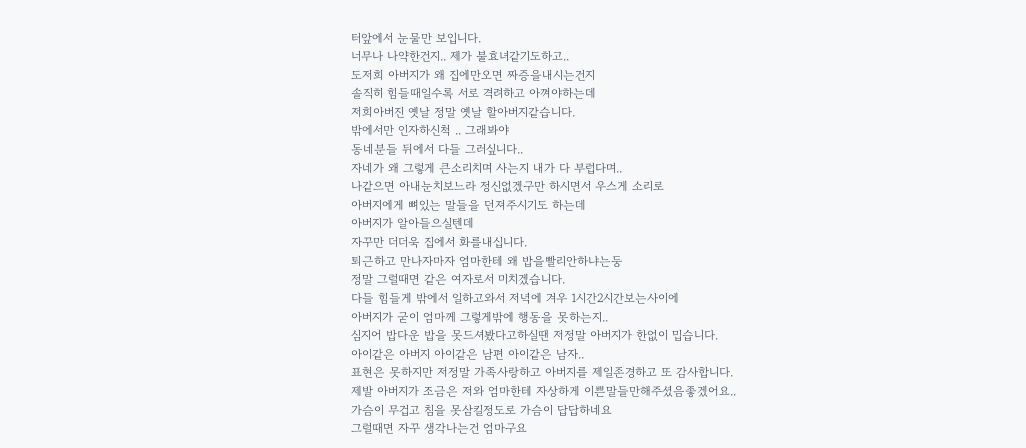터앞에서 눈물만 보입니다.
너무나 나약한건지.. 제가 불효녀같기도하고..
도저희 아버지가 왜 집에만오면 짜증을내시는건지
솔직히 힘들때일수록 서로 격려하고 아껴야하는데
저희아버진 옛날 정말 옛날 할아버지같습니다.
밖에서만 인자하신척 .. 그래봐야
동네분들 뒤에서 다들 그러싶니다..
자네가 왜 그렇게 큰소리치며 사는지 내가 다 부럽다며..
나같으면 아내눈치보느라 정신없겠구만 하시면서 우스게 소리로
아버지에게 뼈있는 말들을 던져주시기도 하는데
아버지가 알아들으실텐데
자꾸만 더더욱 집에서 화를내십니다.
퇴근하고 만나자마자 엄마한테 왜 밥을빨리안하냐는둥
정말 그럴때면 같은 여자로서 미치겠습니다.
다들 힘들게 밖에서 일하고와서 저녁에 겨우 1시간2시간보는사이에
아버지가 굳이 엄마께 그렇게밖에 행동을 못하는지..
심지어 밥다운 밥을 못드셔봤다고하실땐 저정말 아버지가 한없이 밉습니다.
아이같은 아버지 아이같은 남편 아이같은 남자..
표현은 못하지만 저정말 가족사랑하고 아버지를 제일존경하고 또 감사합니다.
제발 아버지가 조금은 저와 엄마한테 자상하게 이쁜말들만해주셨음좋겠어요..
가슴이 무겁고 침을 못삼킬정도로 가슴이 답답하네요
그럴때면 자꾸 생각나는건 엄마구요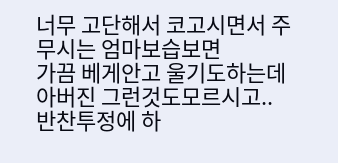너무 고단해서 코고시면서 주무시는 엄마보습보면
가끔 베게안고 울기도하는데 아버진 그런것도모르시고..
반찬투정에 하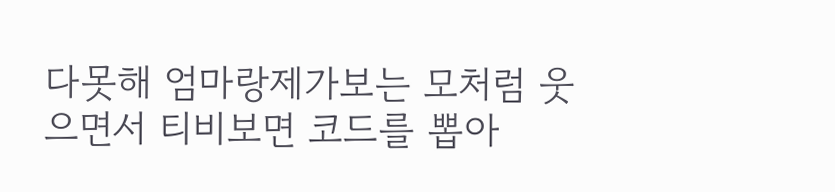다못해 엄마랑제가보는 모처럼 웃으면서 티비보면 코드를 뽑아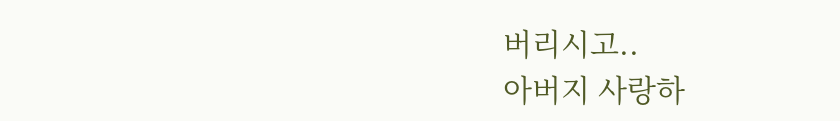버리시고..
아버지 사랑하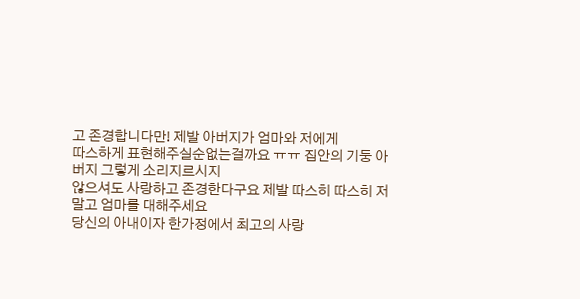고 존경합니다만! 제발 아버지가 엄마와 저에게
따스하게 표현해주실순없는걸까요 ㅠㅠ 집안의 기둥 아버지 그렇게 소리지르시지
않으셔도 사랑하고 존경한다구요 제발 따스히 따스히 저말고 엄마를 대해주세요
당신의 아내이자 한가정에서 최고의 사랑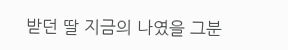받던 딸 지금의 나였을 그분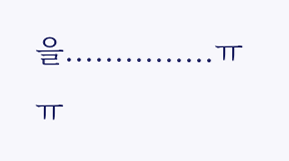을...............ㅠㅠ